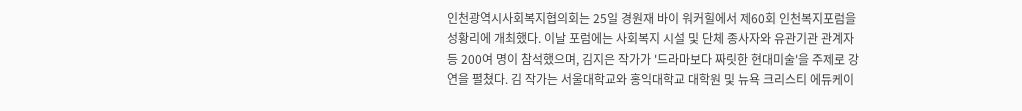인천광역시사회복지협의회는 25일 경원재 바이 워커힐에서 제60회 인천복지포럼을 성황리에 개최했다. 이날 포럼에는 사회복지 시설 및 단체 종사자와 유관기관 관계자 등 200여 명이 참석했으며, 김지은 작가가 '드라마보다 짜릿한 현대미술'을 주제로 강연을 펼쳤다. 김 작가는 서울대학교와 홍익대학교 대학원 및 뉴욕 크리스티 에듀케이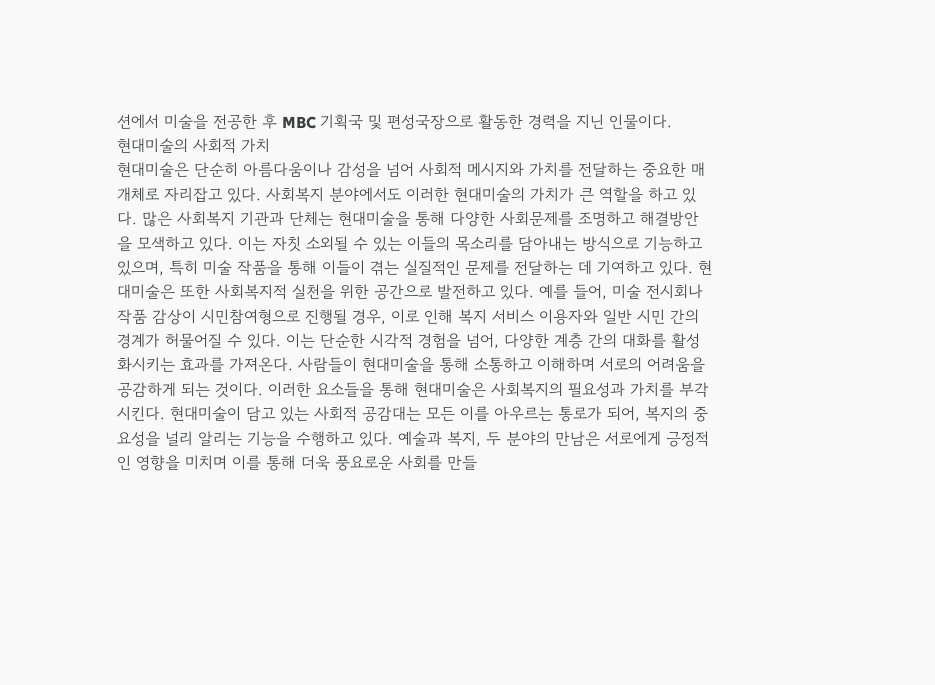션에서 미술을 전공한 후 MBC 기획국 및 편성국장으로 활동한 경력을 지닌 인물이다.
현대미술의 사회적 가치
현대미술은 단순히 아름다움이나 감성을 넘어 사회적 메시지와 가치를 전달하는 중요한 매개체로 자리잡고 있다. 사회복지 분야에서도 이러한 현대미술의 가치가 큰 역할을 하고 있다. 많은 사회복지 기관과 단체는 현대미술을 통해 다양한 사회문제를 조명하고 해결방안을 모색하고 있다. 이는 자칫 소외될 수 있는 이들의 목소리를 담아내는 방식으로 기능하고 있으며, 특히 미술 작품을 통해 이들이 겪는 실질적인 문제를 전달하는 데 기여하고 있다. 현대미술은 또한 사회복지적 실천을 위한 공간으로 발전하고 있다. 예를 들어, 미술 전시회나 작품 감상이 시민참여형으로 진행될 경우, 이로 인해 복지 서비스 이용자와 일반 시민 간의 경계가 허물어질 수 있다. 이는 단순한 시각적 경험을 넘어, 다양한 계층 간의 대화를 활성화시키는 효과를 가져온다. 사람들이 현대미술을 통해 소통하고 이해하며 서로의 어려움을 공감하게 되는 것이다. 이러한 요소들을 통해 현대미술은 사회복지의 필요성과 가치를 부각시킨다. 현대미술이 담고 있는 사회적 공감대는 모든 이를 아우르는 통로가 되어, 복지의 중요성을 널리 알리는 기능을 수행하고 있다. 예술과 복지, 두 분야의 만남은 서로에게 긍정적인 영향을 미치며 이를 통해 더욱 풍요로운 사회를 만들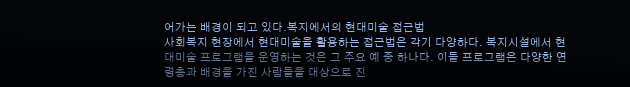어가는 배경이 되고 있다.복지에서의 현대미술 접근법
사회복지 현장에서 현대미술을 활용하는 접근법은 각기 다양하다. 복지시설에서 현대미술 프로그램을 운영하는 것은 그 주요 예 중 하나다. 이들 프로그램은 다양한 연령층과 배경을 가진 사람들을 대상으로 진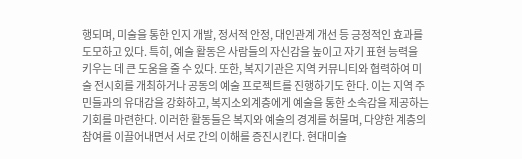행되며, 미술을 통한 인지 개발, 정서적 안정, 대인관계 개선 등 긍정적인 효과를 도모하고 있다. 특히, 예술 활동은 사람들의 자신감을 높이고 자기 표현 능력을 키우는 데 큰 도움을 줄 수 있다. 또한, 복지기관은 지역 커뮤니티와 협력하여 미술 전시회를 개최하거나 공동의 예술 프로젝트를 진행하기도 한다. 이는 지역 주민들과의 유대감을 강화하고, 복지소외계층에게 예술을 통한 소속감을 제공하는 기회를 마련한다. 이러한 활동들은 복지와 예술의 경계를 허물며, 다양한 계층의 참여를 이끌어내면서 서로 간의 이해를 증진시킨다. 현대미술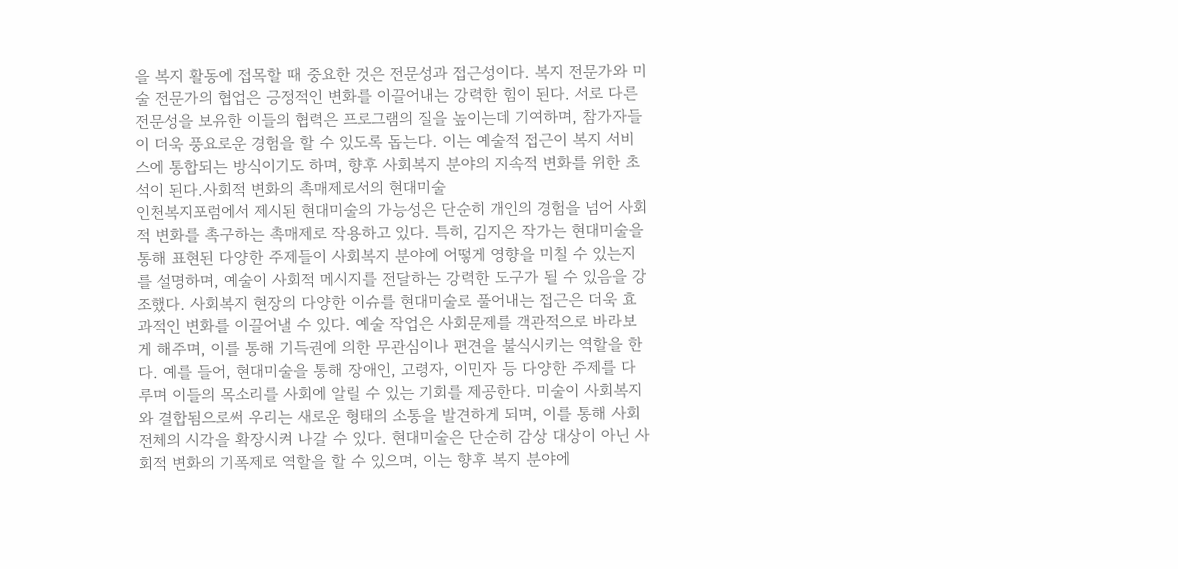을 복지 활동에 접목할 때 중요한 것은 전문성과 접근성이다. 복지 전문가와 미술 전문가의 협업은 긍정적인 변화를 이끌어내는 강력한 힘이 된다. 서로 다른 전문성을 보유한 이들의 협력은 프로그램의 질을 높이는데 기여하며, 참가자들이 더욱 풍요로운 경험을 할 수 있도록 돕는다. 이는 예술적 접근이 복지 서비스에 통합되는 방식이기도 하며, 향후 사회복지 분야의 지속적 변화를 위한 초석이 된다.사회적 변화의 촉매제로서의 현대미술
인천복지포럼에서 제시된 현대미술의 가능성은 단순히 개인의 경험을 넘어 사회적 변화를 촉구하는 촉매제로 작용하고 있다. 특히, 김지은 작가는 현대미술을 통해 표현된 다양한 주제들이 사회복지 분야에 어떻게 영향을 미칠 수 있는지를 설명하며, 예술이 사회적 메시지를 전달하는 강력한 도구가 될 수 있음을 강조했다. 사회복지 현장의 다양한 이슈를 현대미술로 풀어내는 접근은 더욱 효과적인 변화를 이끌어낼 수 있다. 예술 작업은 사회문제를 객관적으로 바라보게 해주며, 이를 통해 기득권에 의한 무관심이나 편견을 불식시키는 역할을 한다. 예를 들어, 현대미술을 통해 장애인, 고령자, 이민자 등 다양한 주제를 다루며 이들의 목소리를 사회에 알릴 수 있는 기회를 제공한다. 미술이 사회복지와 결합됨으로써 우리는 새로운 형태의 소통을 발견하게 되며, 이를 통해 사회 전체의 시각을 확장시켜 나갈 수 있다. 현대미술은 단순히 감상 대상이 아닌 사회적 변화의 기폭제로 역할을 할 수 있으며, 이는 향후 복지 분야에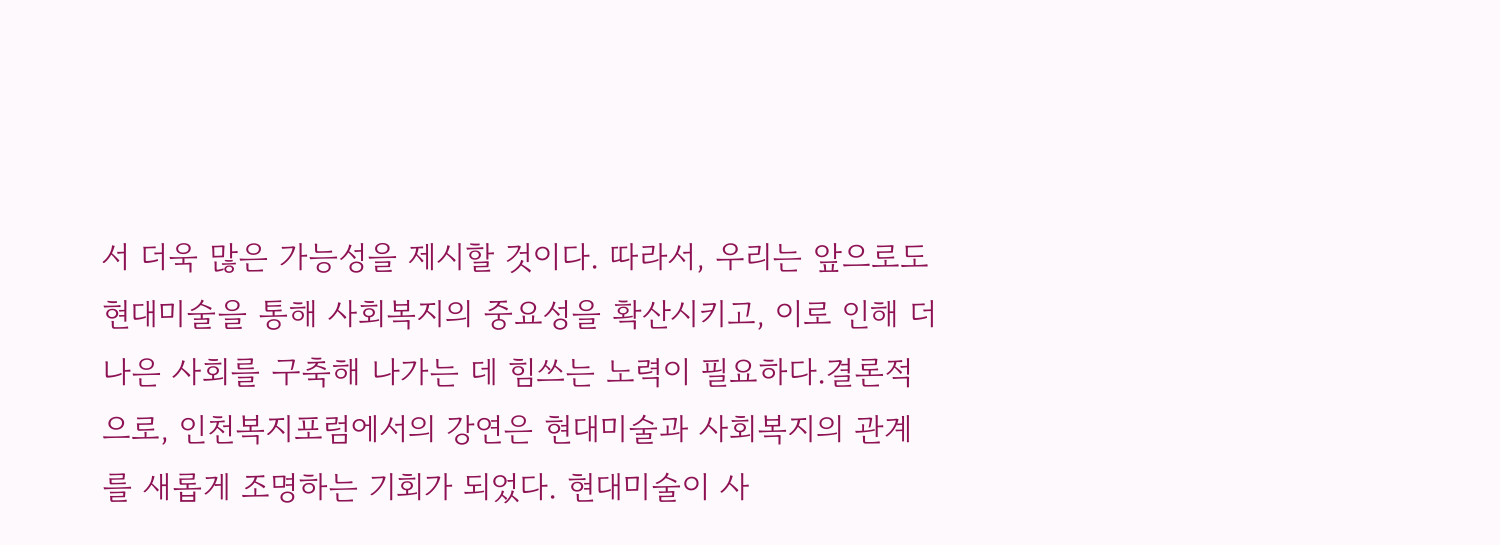서 더욱 많은 가능성을 제시할 것이다. 따라서, 우리는 앞으로도 현대미술을 통해 사회복지의 중요성을 확산시키고, 이로 인해 더 나은 사회를 구축해 나가는 데 힘쓰는 노력이 필요하다.결론적으로, 인천복지포럼에서의 강연은 현대미술과 사회복지의 관계를 새롭게 조명하는 기회가 되었다. 현대미술이 사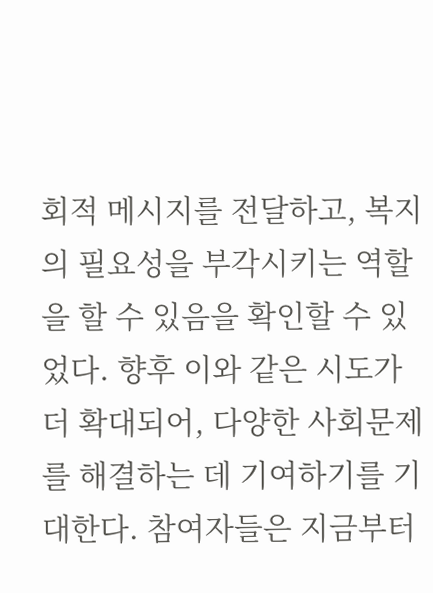회적 메시지를 전달하고, 복지의 필요성을 부각시키는 역할을 할 수 있음을 확인할 수 있었다. 향후 이와 같은 시도가 더 확대되어, 다양한 사회문제를 해결하는 데 기여하기를 기대한다. 참여자들은 지금부터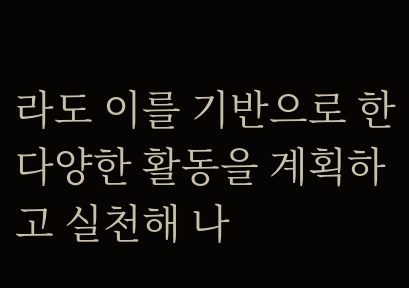라도 이를 기반으로 한 다양한 활동을 계획하고 실천해 나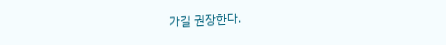가길 권장한다.